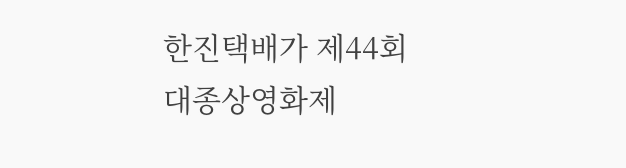한진택배가 제44회 대종상영화제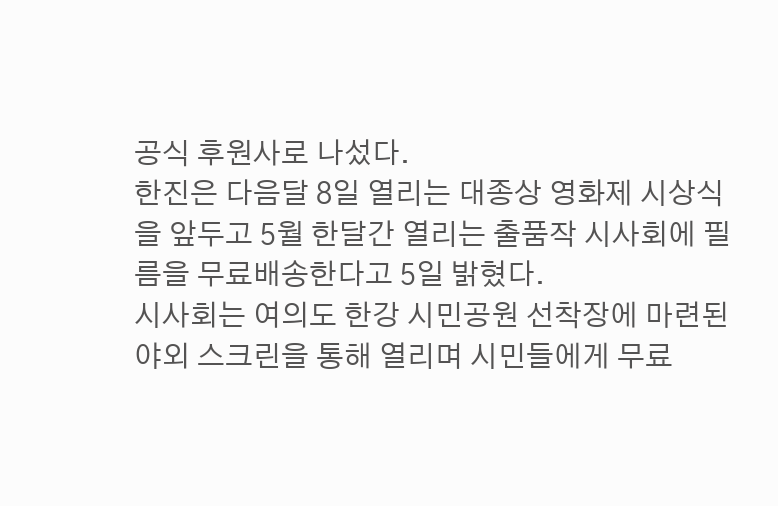공식 후원사로 나섰다.
한진은 다음달 8일 열리는 대종상 영화제 시상식을 앞두고 5월 한달간 열리는 출품작 시사회에 필름을 무료배송한다고 5일 밝혔다.
시사회는 여의도 한강 시민공원 선착장에 마련된 야외 스크린을 통해 열리며 시민들에게 무료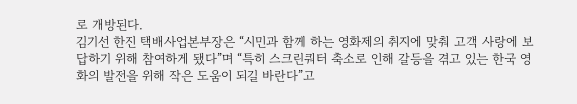로 개방된다.
김기선 한진 택배사업본부장은 “시민과 함께 하는 영화제의 취지에 맞춰 고객 사랑에 보답하기 위해 참여하게 됐다”며 “특히 스크린쿼터 축소로 인해 갈등을 겪고 있는 한국 영화의 발전을 위해 작은 도움이 되길 바란다”고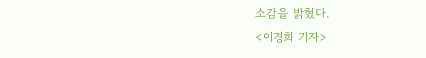소감을 밝혔다.
<이경희 기자>